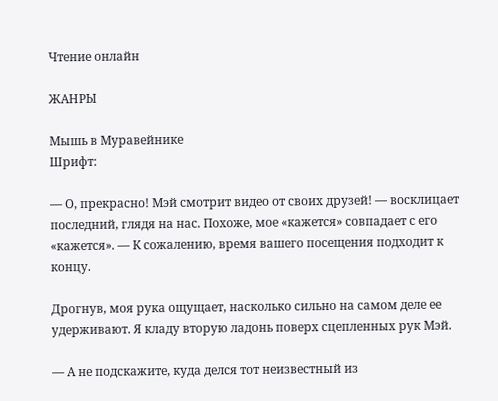Чтение онлайн

ЖАНРЫ

Мышь в Муравейнике
Шрифт:

— О, прекрасно! Мэй смотрит видео от своих друзей! — восклицает последний, глядя на нас. Похоже, мое «кажется» совпадает с его «кажется». — К сожалению, время вашего посещения подходит к концу.

Дрогнув, моя рука ощущает, насколько сильно на самом деле ее удерживают. Я кладу вторую ладонь поверх сцепленных рук Мэй.

— А не подскажите, куда делся тот неизвестный из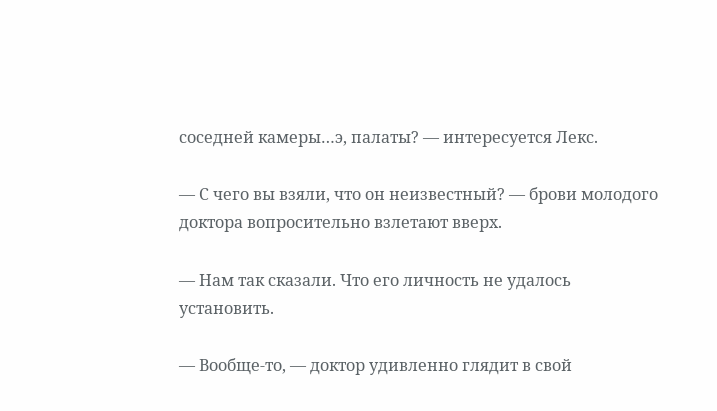соседней камеры…э, палаты? — интересуется Лекс.

— С чего вы взяли, что он неизвестный? — брови молодого доктора вопросительно взлетают вверх.

— Нам так сказали. Что его личность не удалось установить.

— Вообще-то, — доктор удивленно глядит в свой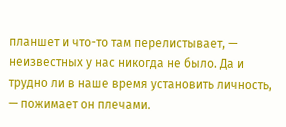планшет и что-то там перелистывает, — неизвестных у нас никогда не было. Да и трудно ли в наше время установить личность, — пожимает он плечами.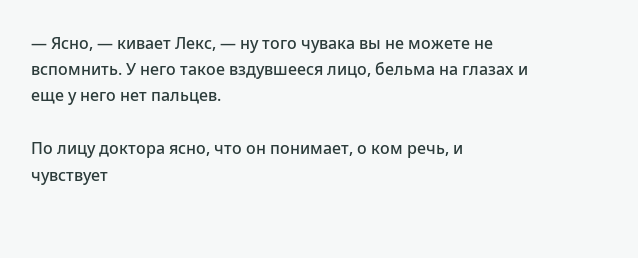— Ясно, — кивает Лекс, — ну того чувака вы не можете не вспомнить. У него такое вздувшееся лицо, бельма на глазах и еще у него нет пальцев.

По лицу доктора ясно, что он понимает, о ком речь, и чувствует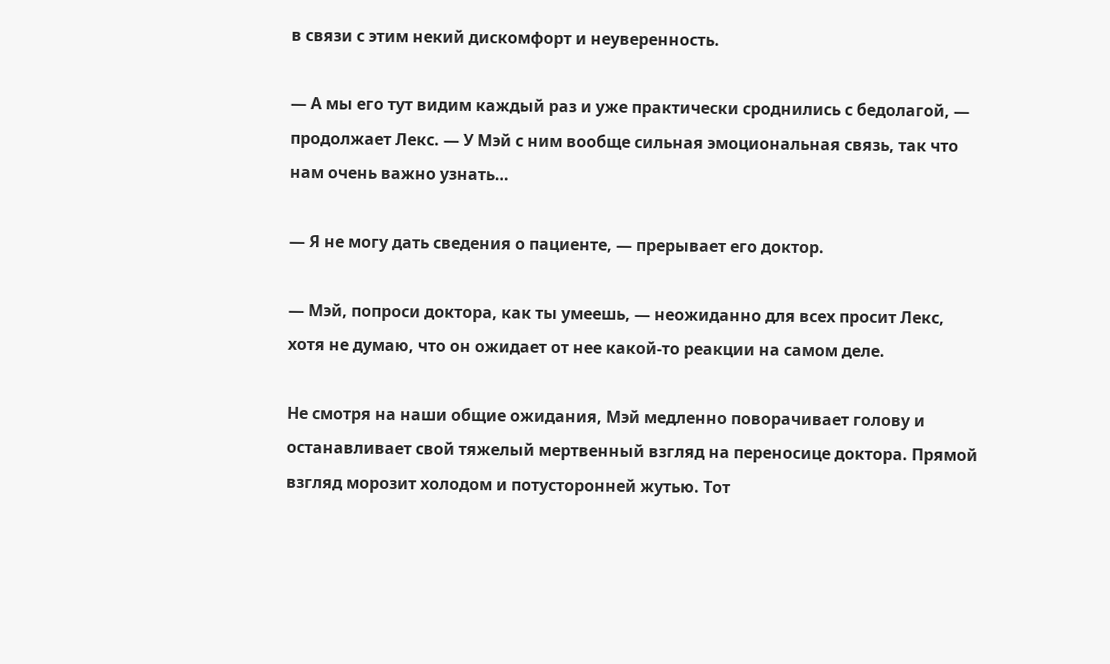в связи с этим некий дискомфорт и неуверенность.

— А мы его тут видим каждый раз и уже практически сроднились с бедолагой, — продолжает Лекс. — У Мэй с ним вообще сильная эмоциональная связь, так что нам очень важно узнать…

— Я не могу дать сведения о пациенте, — прерывает его доктор.

— Мэй, попроси доктора, как ты умеешь, — неожиданно для всех просит Лекс, хотя не думаю, что он ожидает от нее какой-то реакции на самом деле.

Не смотря на наши общие ожидания, Мэй медленно поворачивает голову и останавливает свой тяжелый мертвенный взгляд на переносице доктора. Прямой взгляд морозит холодом и потусторонней жутью. Тот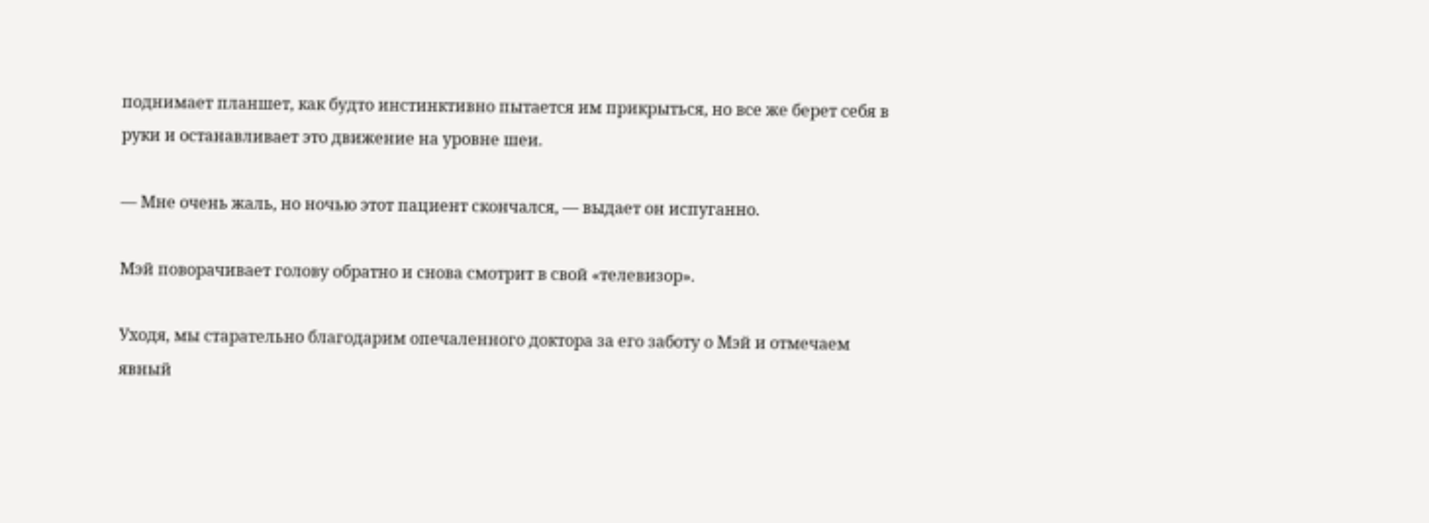поднимает планшет, как будто инстинктивно пытается им прикрыться, но все же берет себя в руки и останавливает это движение на уровне шеи.

— Мне очень жаль, но ночью этот пациент скончался, — выдает он испуганно.

Мэй поворачивает голову обратно и снова смотрит в свой «телевизор».

Уходя, мы старательно благодарим опечаленного доктора за его заботу о Мэй и отмечаем явный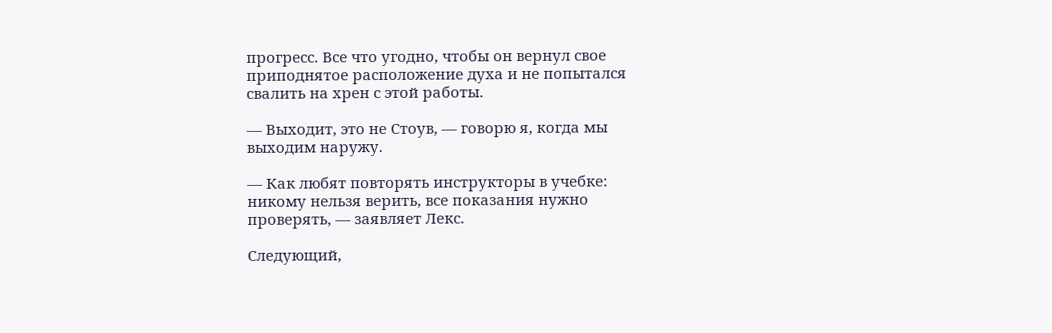прогресс. Все что угодно, чтобы он вернул свое приподнятое расположение духа и не попытался свалить на хрен с этой работы.

— Выходит, это не Стоув, — говорю я, когда мы выходим наружу.

— Как любят повторять инструкторы в учебке: никому нельзя верить, все показания нужно проверять, — заявляет Лекс.

Следующий,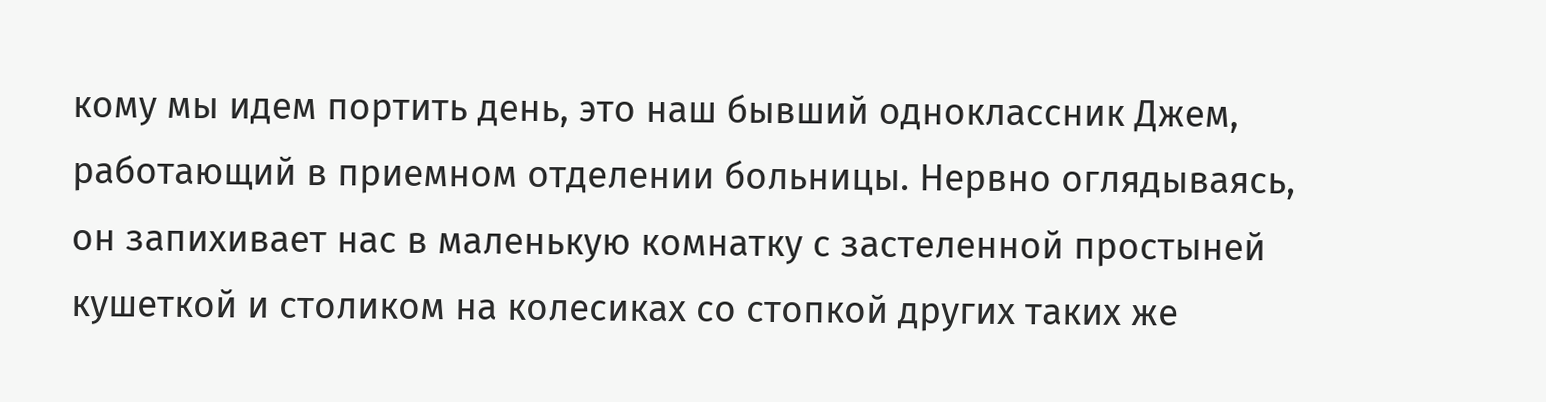кому мы идем портить день, это наш бывший одноклассник Джем, работающий в приемном отделении больницы. Нервно оглядываясь, он запихивает нас в маленькую комнатку с застеленной простыней кушеткой и столиком на колесиках со стопкой других таких же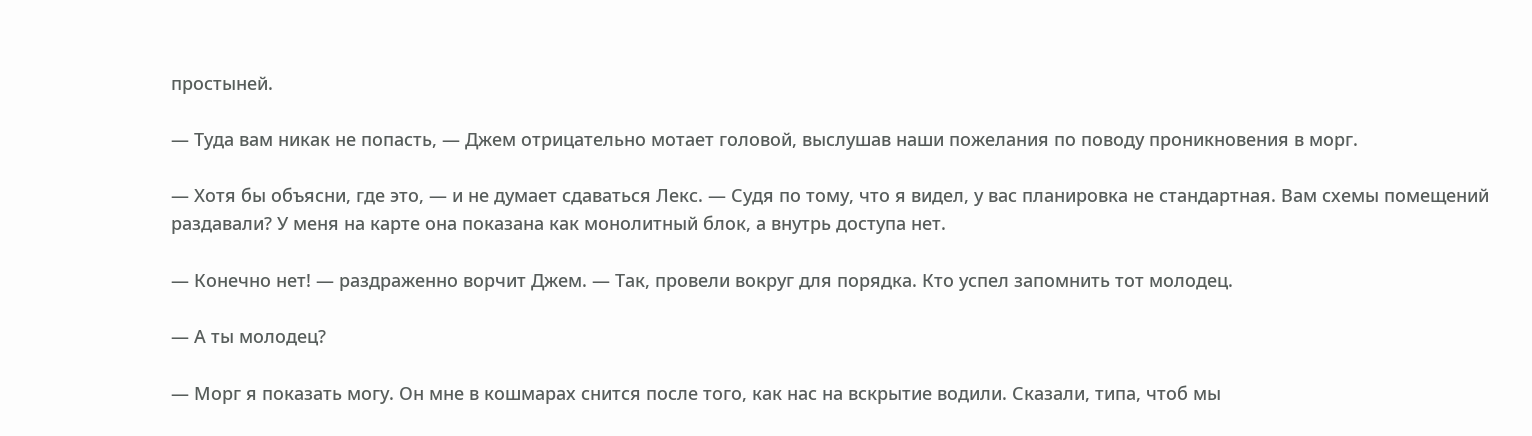простыней.

— Туда вам никак не попасть, — Джем отрицательно мотает головой, выслушав наши пожелания по поводу проникновения в морг.

— Хотя бы объясни, где это, — и не думает сдаваться Лекс. — Судя по тому, что я видел, у вас планировка не стандартная. Вам схемы помещений раздавали? У меня на карте она показана как монолитный блок, а внутрь доступа нет.

— Конечно нет! — раздраженно ворчит Джем. — Так, провели вокруг для порядка. Кто успел запомнить тот молодец.

— А ты молодец?

— Морг я показать могу. Он мне в кошмарах снится после того, как нас на вскрытие водили. Сказали, типа, чтоб мы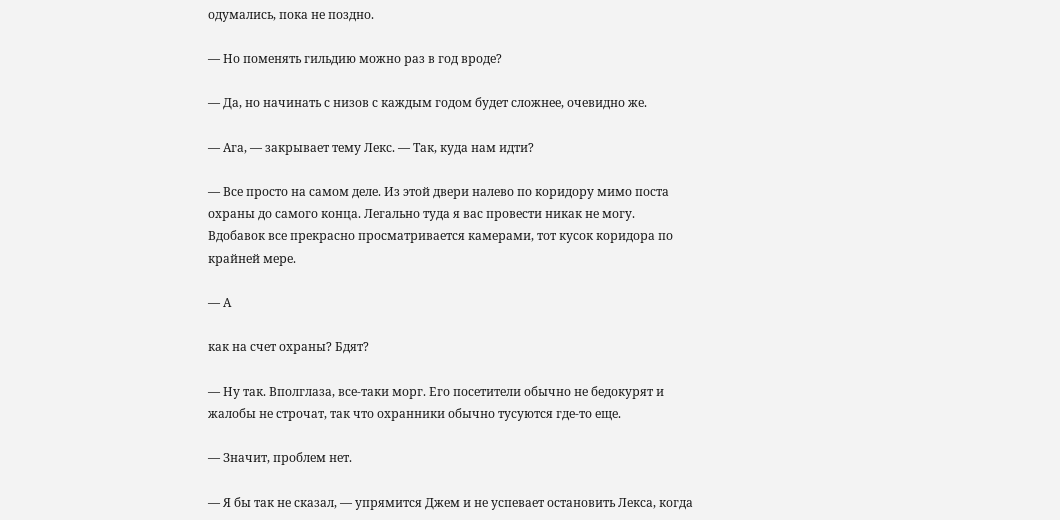одумались, пока не поздно.

— Но поменять гильдию можно раз в год вроде?

— Да, но начинать с низов с каждым годом будет сложнее, очевидно же.

— Ага, — закрывает тему Лекс. — Так, куда нам идти?

— Все просто на самом деле. Из этой двери налево по коридору мимо поста охраны до самого конца. Легально туда я вас провести никак не могу. Вдобавок все прекрасно просматривается камерами, тот кусок коридора по крайней мере.

— А

как на счет охраны? Бдят?

— Ну так. Вполглаза, все-таки морг. Его посетители обычно не бедокурят и жалобы не строчат, так что охранники обычно тусуются где-то еще.

— Значит, проблем нет.

— Я бы так не сказал, — упрямится Джем и не успевает остановить Лекса, когда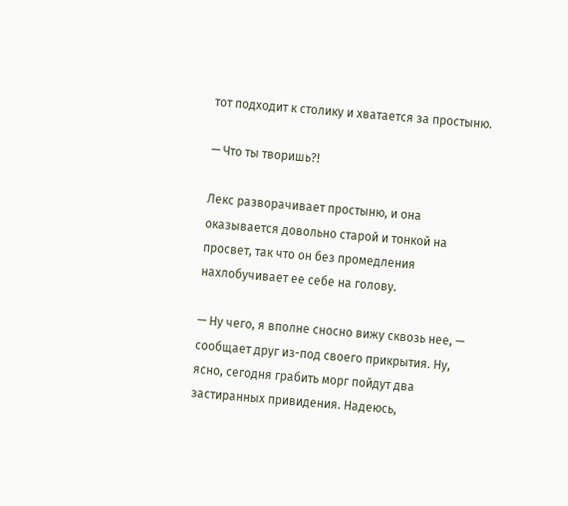тот подходит к столику и хватается за простыню.

— Что ты творишь?!

Лекс разворачивает простыню, и она оказывается довольно старой и тонкой на просвет, так что он без промедления нахлобучивает ее себе на голову.

— Ну чего, я вполне сносно вижу сквозь нее, — сообщает друг из-под своего прикрытия. Ну, ясно, сегодня грабить морг пойдут два застиранных привидения. Надеюсь,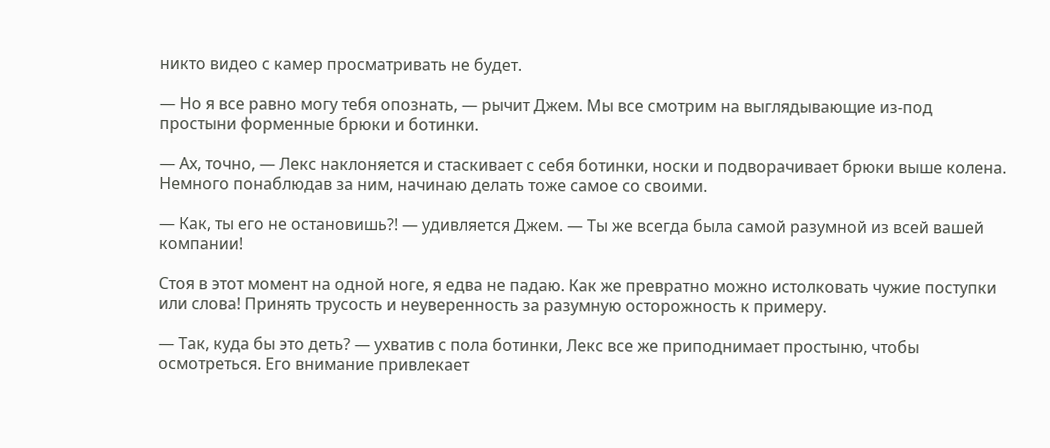никто видео с камер просматривать не будет.

— Но я все равно могу тебя опознать, — рычит Джем. Мы все смотрим на выглядывающие из-под простыни форменные брюки и ботинки.

— Ах, точно, — Лекс наклоняется и стаскивает с себя ботинки, носки и подворачивает брюки выше колена. Немного понаблюдав за ним, начинаю делать тоже самое со своими.

— Как, ты его не остановишь?! — удивляется Джем. — Ты же всегда была самой разумной из всей вашей компании!

Стоя в этот момент на одной ноге, я едва не падаю. Как же превратно можно истолковать чужие поступки или слова! Принять трусость и неуверенность за разумную осторожность к примеру.

— Так, куда бы это деть? — ухватив с пола ботинки, Лекс все же приподнимает простыню, чтобы осмотреться. Его внимание привлекает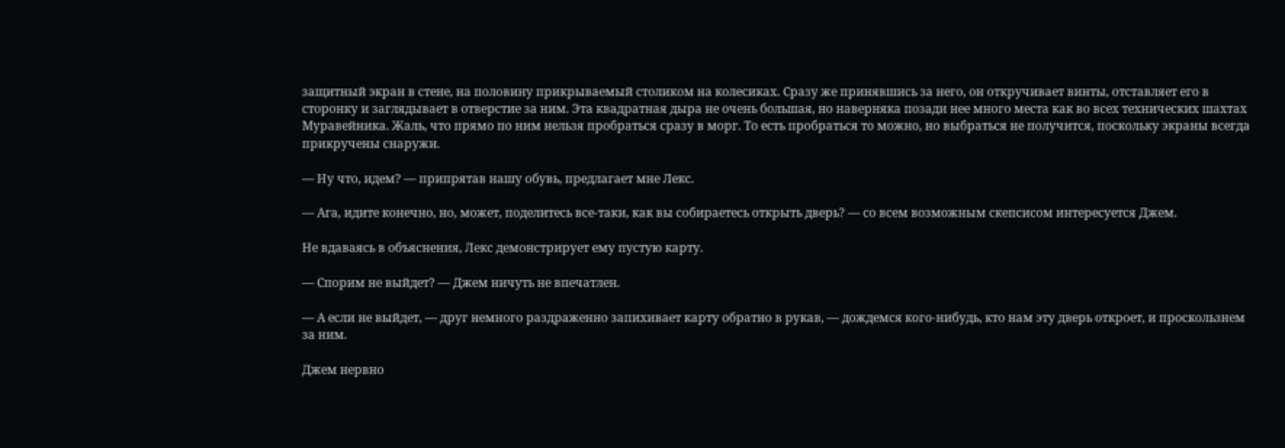защитный экран в стене, на половину прикрываемый столиком на колесиках. Сразу же принявшись за него, он откручивает винты, отставляет его в сторонку и заглядывает в отверстие за ним. Эта квадратная дыра не очень большая, но наверняка позади нее много места как во всех технических шахтах Муравейника. Жаль, что прямо по ним нельзя пробраться сразу в морг. То есть пробраться то можно, но выбраться не получится, поскольку экраны всегда прикручены снаружи.

— Ну что, идем? — припрятав нашу обувь, предлагает мне Лекс.

— Ага, идите конечно, но, может, поделитесь все-таки, как вы собираетесь открыть дверь? — со всем возможным скепсисом интересуется Джем.

Не вдаваясь в объяснения, Лекс демонстрирует ему пустую карту.

— Спорим не выйдет? — Джем ничуть не впечатлен.

— А если не выйдет, — друг немного раздраженно запихивает карту обратно в рукав, — дождемся кого-нибудь, кто нам эту дверь откроет, и проскользнем за ним.

Джем нервно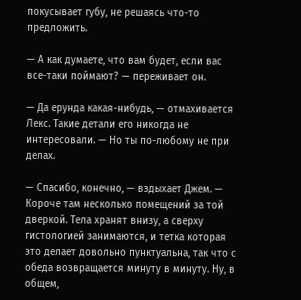покусывает губу, не решаясь что-то предложить.

— А как думаете, что вам будет, если вас все-таки поймают? — переживает он.

— Да ерунда какая-нибудь, — отмахивается Лекс. Такие детали его никогда не интересовали. — Но ты по-любому не при делах.

— Спасибо, конечно, — вздыхает Джем. — Короче там несколько помещений за той дверкой. Тела хранят внизу, а сверху гистологией занимаются, и тетка которая это делает довольно пунктуальна, так что с обеда возвращается минуту в минуту. Ну, в общем,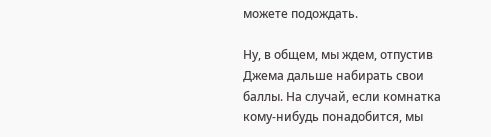можете подождать.

Ну, в общем, мы ждем, отпустив Джема дальше набирать свои баллы. На случай, если комнатка кому-нибудь понадобится, мы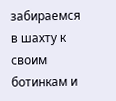забираемся в шахту к своим ботинкам и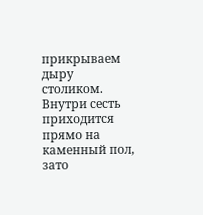прикрываем дыру столиком. Внутри сесть приходится прямо на каменный пол, зато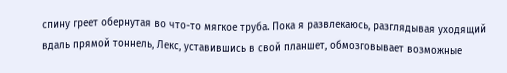спину греет обернутая во что-то мягкое труба. Пока я развлекаюсь, разглядывая уходящий вдаль прямой тоннель, Лекс, уставившись в свой планшет, обмозговывает возможные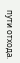пути отхода.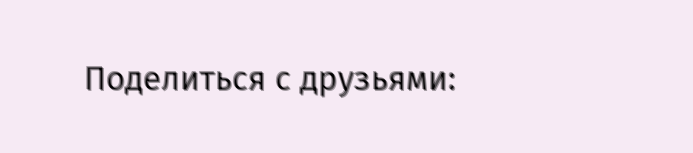Поделиться с друзьями: